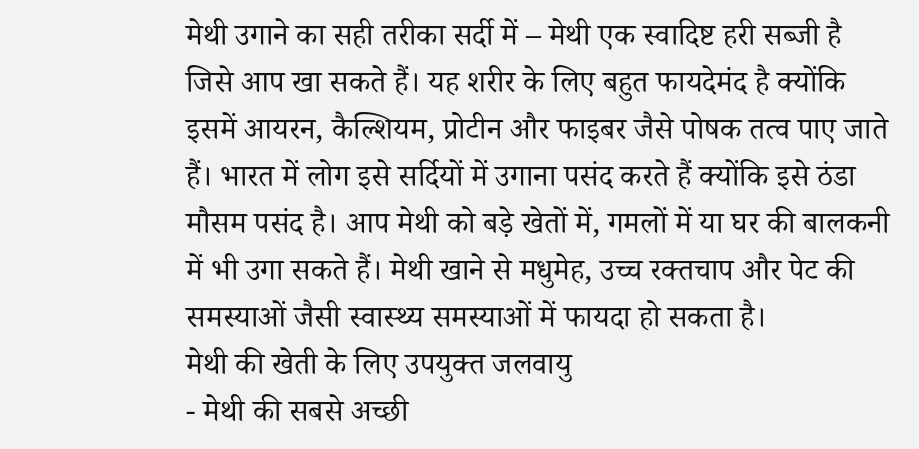मेथी उगाने का सही तरीका सर्दी में – मेथी एक स्वादिष्ट हरी सब्जी है जिसे आप खा सकते हैं। यह शरीर के लिए बहुत फायदेमंद है क्योंकि इसमें आयरन, कैल्शियम, प्रोटीन और फाइबर जैसे पोषक तत्व पाए जाते हैं। भारत में लोग इसे सर्दियों में उगाना पसंद करते हैं क्योंकि इसे ठंडा मौसम पसंद है। आप मेथी को बड़े खेतों में, गमलों में या घर की बालकनी में भी उगा सकते हैं। मेथी खाने से मधुमेह, उच्च रक्तचाप और पेट की समस्याओं जैसी स्वास्थ्य समस्याओं में फायदा हो सकता है।
मेथी की खेती के लिए उपयुक्त जलवायु
- मेथी की सबसे अच्छी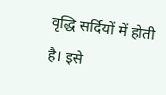वृद्धि सर्दियों में होती है। इसे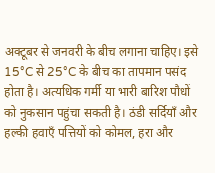अक्टूबर से जनवरी के बीच लगाना चाहिए। इसे 15°C से 25°C के बीच का तापमान पसंद होता है। अत्यधिक गर्मी या भारी बारिश पौधों को नुकसान पहुंचा सकती है। ठंडी सर्दियाँ और हल्की हवाएँ पत्तियों को कोमल, हरा और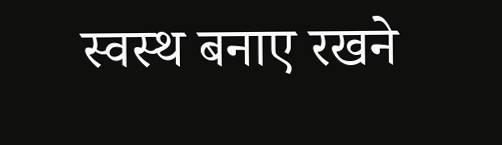स्वस्थ बनाए रखने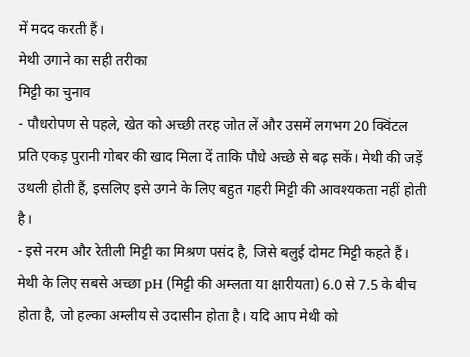में मदद करती हैं।
मेथी उगाने का सही तरीका
मिट्टी का चुनाव
- पौधरोपण से पहले, खेत को अच्छी तरह जोत लें और उसमें लगभग 20 क्विंटल प्रति एकड़ पुरानी गोबर की खाद मिला दें ताकि पौधे अच्छे से बढ़ सकें। मेथी की जड़ें उथली होती हैं, इसलिए इसे उगने के लिए बहुत गहरी मिट्टी की आवश्यकता नहीं होती है।
- इसे नरम और रेतीली मिट्टी का मिश्रण पसंद है, जिसे बलुई दोमट मिट्टी कहते हैं। मेथी के लिए सबसे अच्छा pH (मिट्टी की अम्लता या क्षारीयता) 6.0 से 7.5 के बीच होता है, जो हल्का अम्लीय से उदासीन होता है। यदि आप मेथी को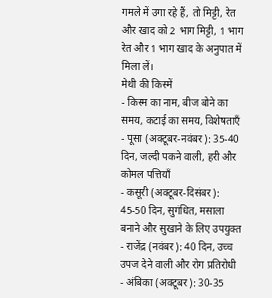गमले में उगा रहे हैं, तो मिट्टी, रेत और खाद को 2 भाग मिट्टी, 1 भाग रेत और 1 भाग खाद के अनुपात में मिला लें।
मेथी की किस्में
- किस्म का नाम, बीज बोने का समय, कटाई का समय, विशेषताएँ
- पूसा (अक्टूबर-नवंबर): 35-40 दिन, जल्दी पकने वाली, हरी और कोमल पत्तियाँ
- कसूरी (अक्टूबर-दिसंबर): 45-50 दिन, सुगंधित, मसाला बनाने और सुखाने के लिए उपयुक्त
- राजेंद्र (नवंबर): 40 दिन, उच्च उपज देने वाली और रोग प्रतिरोधी
- अंबिका (अक्टूबर): 30-35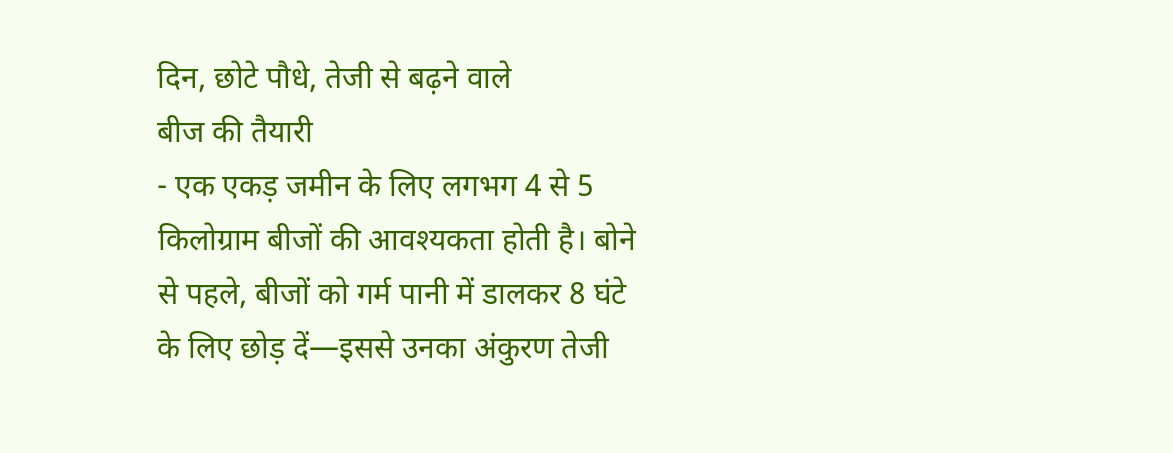दिन, छोटे पौधे, तेजी से बढ़ने वाले
बीज की तैयारी
- एक एकड़ जमीन के लिए लगभग 4 से 5 किलोग्राम बीजों की आवश्यकता होती है। बोने से पहले, बीजों को गर्म पानी में डालकर 8 घंटे के लिए छोड़ दें—इससे उनका अंकुरण तेजी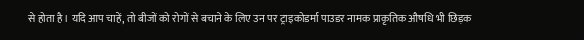से होता है। यदि आप चाहें, तो बीजों को रोगों से बचाने के लिए उन पर ट्राइकोडर्मा पाउडर नामक प्राकृतिक औषधि भी छिड़क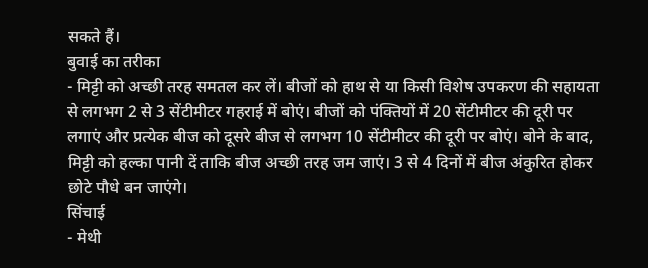सकते हैं।
बुवाई का तरीका
- मिट्टी को अच्छी तरह समतल कर लें। बीजों को हाथ से या किसी विशेष उपकरण की सहायता से लगभग 2 से 3 सेंटीमीटर गहराई में बोएं। बीजों को पंक्तियों में 20 सेंटीमीटर की दूरी पर लगाएं और प्रत्येक बीज को दूसरे बीज से लगभग 10 सेंटीमीटर की दूरी पर बोएं। बोने के बाद, मिट्टी को हल्का पानी दें ताकि बीज अच्छी तरह जम जाएं। 3 से 4 दिनों में बीज अंकुरित होकर छोटे पौधे बन जाएंगे।
सिंचाई
- मेथी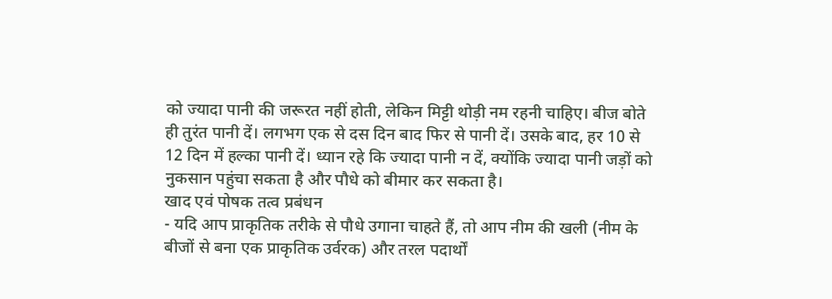को ज्यादा पानी की जरूरत नहीं होती, लेकिन मिट्टी थोड़ी नम रहनी चाहिए। बीज बोते ही तुरंत पानी दें। लगभग एक से दस दिन बाद फिर से पानी दें। उसके बाद, हर 10 से 12 दिन में हल्का पानी दें। ध्यान रहे कि ज्यादा पानी न दें, क्योंकि ज्यादा पानी जड़ों को नुकसान पहुंचा सकता है और पौधे को बीमार कर सकता है।
खाद एवं पोषक तत्व प्रबंधन
- यदि आप प्राकृतिक तरीके से पौधे उगाना चाहते हैं, तो आप नीम की खली (नीम के बीजों से बना एक प्राकृतिक उर्वरक) और तरल पदार्थों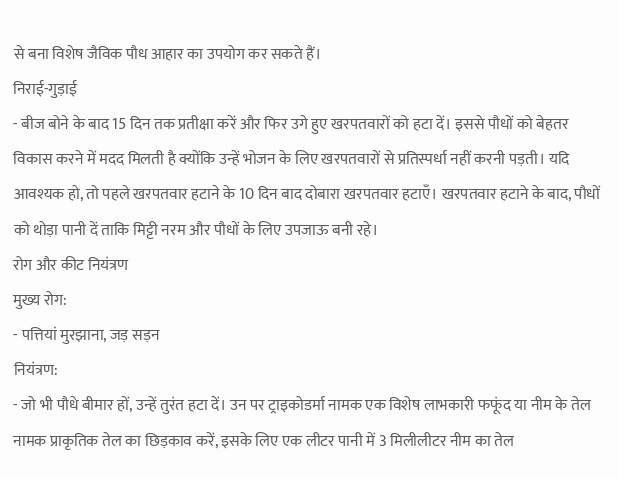से बना विशेष जैविक पौध आहार का उपयोग कर सकते हैं।
निराई-गुड़ाई
- बीज बोने के बाद 15 दिन तक प्रतीक्षा करें और फिर उगे हुए खरपतवारों को हटा दें। इससे पौधों को बेहतर विकास करने में मदद मिलती है क्योंकि उन्हें भोजन के लिए खरपतवारों से प्रतिस्पर्धा नहीं करनी पड़ती। यदि आवश्यक हो, तो पहले खरपतवार हटाने के 10 दिन बाद दोबारा खरपतवार हटाएँ। खरपतवार हटाने के बाद, पौधों को थोड़ा पानी दें ताकि मिट्टी नरम और पौधों के लिए उपजाऊ बनी रहे।
रोग और कीट नियंत्रण
मुख्य रोग:
- पत्तियां मुरझाना, जड़ सड़न
नियंत्रण:
- जो भी पौधे बीमार हों, उन्हें तुरंत हटा दें। उन पर ट्राइकोडर्मा नामक एक विशेष लाभकारी फफूंद या नीम के तेल नामक प्राकृतिक तेल का छिड़काव करें, इसके लिए एक लीटर पानी में 3 मिलीलीटर नीम का तेल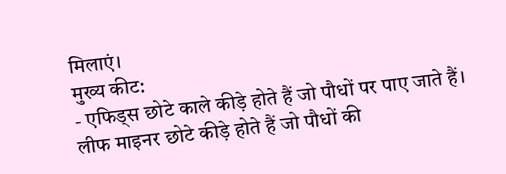मिलाएं।
मुख्य कीट:
- एफिड्स छोटे काले कीड़े होते हैं जो पौधों पर पाए जाते हैं। लीफ माइनर छोटे कीड़े होते हैं जो पौधों की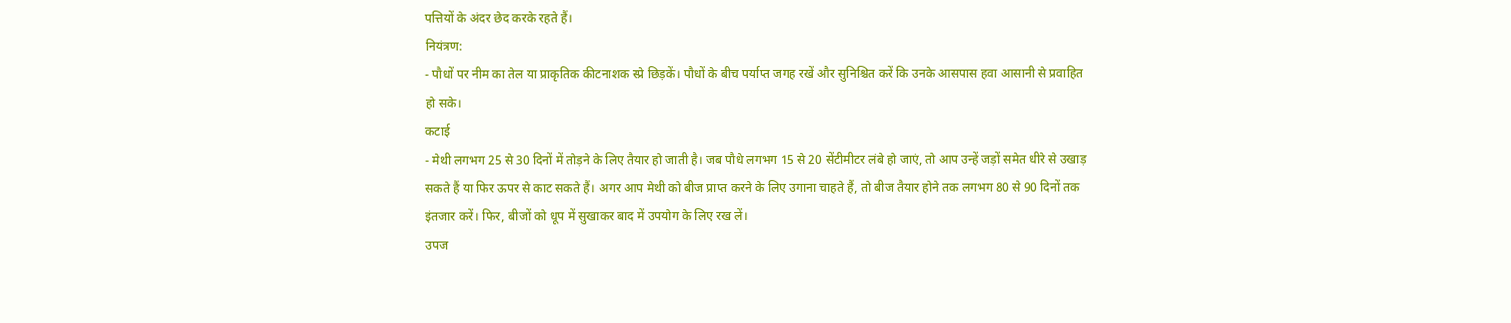पत्तियों के अंदर छेद करके रहते हैं।
नियंत्रण:
- पौधों पर नीम का तेल या प्राकृतिक कीटनाशक स्प्रे छिड़कें। पौधों के बीच पर्याप्त जगह रखें और सुनिश्चित करें कि उनके आसपास हवा आसानी से प्रवाहित हो सके।
कटाई
- मेथी लगभग 25 से 30 दिनों में तोड़ने के लिए तैयार हो जाती है। जब पौधे लगभग 15 से 20 सेंटीमीटर लंबे हो जाएं, तो आप उन्हें जड़ों समेत धीरे से उखाड़ सकते हैं या फिर ऊपर से काट सकते हैं। अगर आप मेथी को बीज प्राप्त करने के लिए उगाना चाहते हैं, तो बीज तैयार होने तक लगभग 80 से 90 दिनों तक इंतजार करें। फिर, बीजों को धूप में सुखाकर बाद में उपयोग के लिए रख लें।
उपज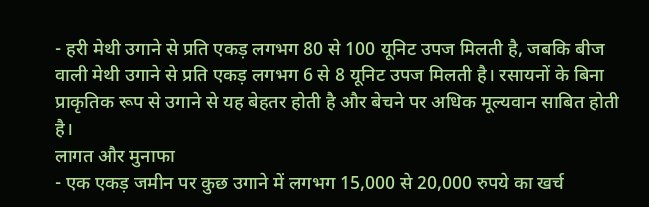- हरी मेथी उगाने से प्रति एकड़ लगभग 80 से 100 यूनिट उपज मिलती है, जबकि बीज वाली मेथी उगाने से प्रति एकड़ लगभग 6 से 8 यूनिट उपज मिलती है। रसायनों के बिना प्राकृतिक रूप से उगाने से यह बेहतर होती है और बेचने पर अधिक मूल्यवान साबित होती है।
लागत और मुनाफा
- एक एकड़ जमीन पर कुछ उगाने में लगभग 15,000 से 20,000 रुपये का खर्च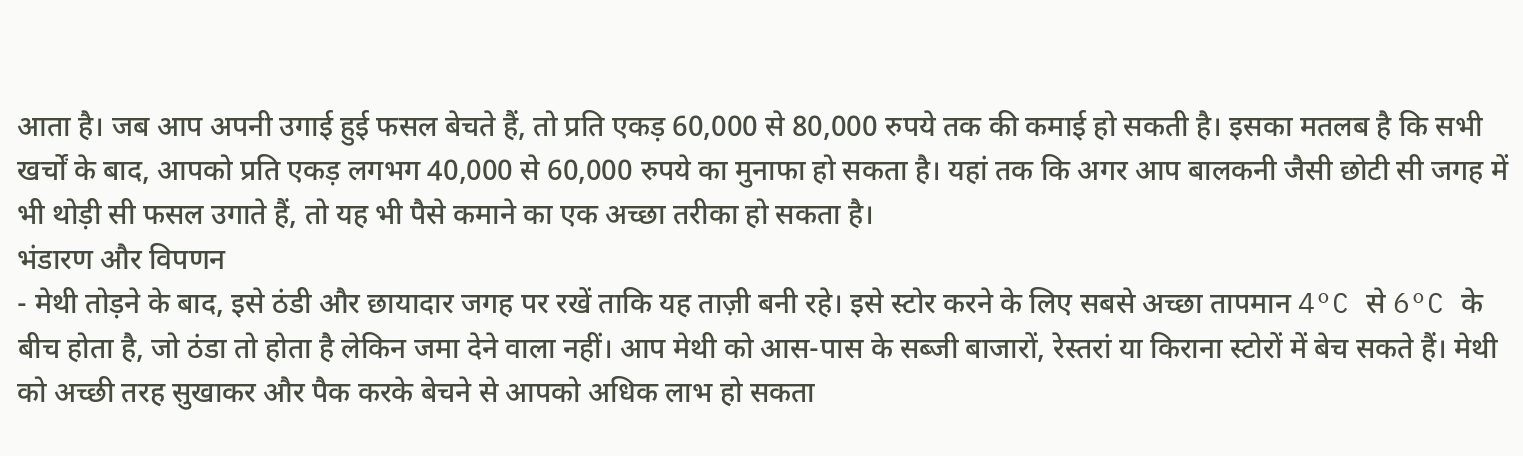आता है। जब आप अपनी उगाई हुई फसल बेचते हैं, तो प्रति एकड़ 60,000 से 80,000 रुपये तक की कमाई हो सकती है। इसका मतलब है कि सभी खर्चों के बाद, आपको प्रति एकड़ लगभग 40,000 से 60,000 रुपये का मुनाफा हो सकता है। यहां तक कि अगर आप बालकनी जैसी छोटी सी जगह में भी थोड़ी सी फसल उगाते हैं, तो यह भी पैसे कमाने का एक अच्छा तरीका हो सकता है।
भंडारण और विपणन
- मेथी तोड़ने के बाद, इसे ठंडी और छायादार जगह पर रखें ताकि यह ताज़ी बनी रहे। इसे स्टोर करने के लिए सबसे अच्छा तापमान 4°C से 6°C के बीच होता है, जो ठंडा तो होता है लेकिन जमा देने वाला नहीं। आप मेथी को आस-पास के सब्जी बाजारों, रेस्तरां या किराना स्टोरों में बेच सकते हैं। मेथी को अच्छी तरह सुखाकर और पैक करके बेचने से आपको अधिक लाभ हो सकता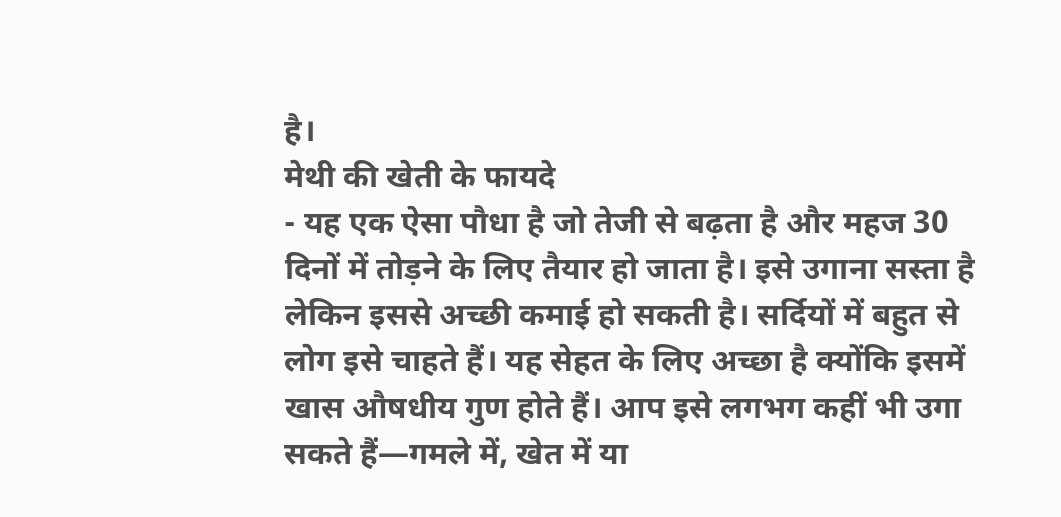है।
मेथी की खेती के फायदे
- यह एक ऐसा पौधा है जो तेजी से बढ़ता है और महज 30 दिनों में तोड़ने के लिए तैयार हो जाता है। इसे उगाना सस्ता है लेकिन इससे अच्छी कमाई हो सकती है। सर्दियों में बहुत से लोग इसे चाहते हैं। यह सेहत के लिए अच्छा है क्योंकि इसमें खास औषधीय गुण होते हैं। आप इसे लगभग कहीं भी उगा सकते हैं—गमले में, खेत में या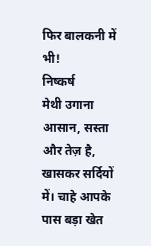फिर बालकनी में भी!
निष्कर्ष
मेथी उगाना आसान, सस्ता और तेज़ है, खासकर सर्दियों में। चाहे आपके पास बड़ा खेत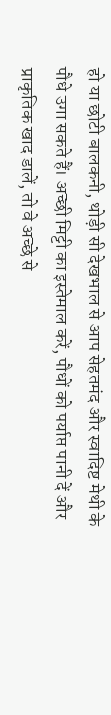हो या छोटी बालकनी, थोड़ी सी देखभाल से आप सेहतमंद और स्वादिष्ट मेथी के पौधे उगा सकते हैं। अच्छी मिट्टी का इस्तेमाल करें, पौधों को पर्याप्त पानी दें और प्राकृतिक खाद डालें, तो वे अच्छे से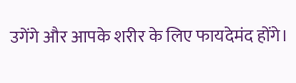उगेंगे और आपके शरीर के लिए फायदेमंद होंगे।